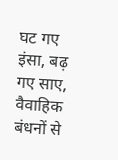घट गए इंसा, बढ़ गए साए, वैवाहिक बंधनों से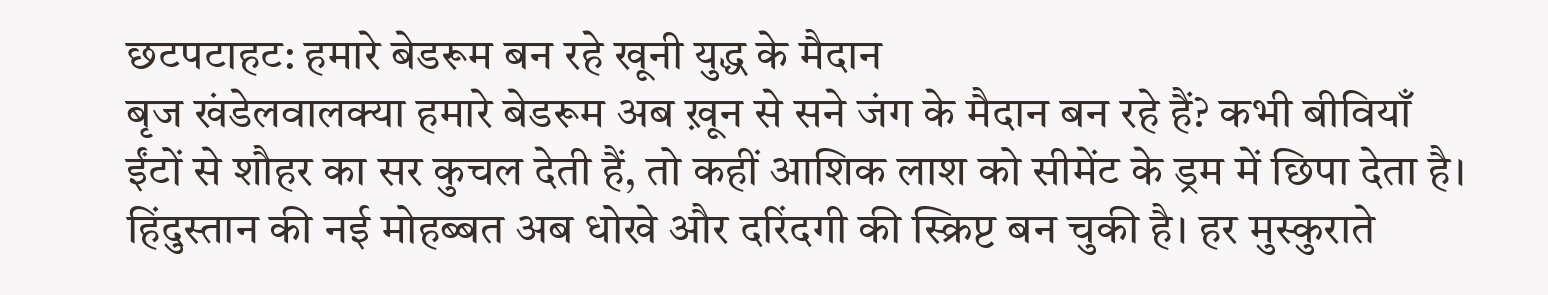छटपटाहट: हमारे बेडरूम बन रहे खूनी युद्ध के मैदान
बृज खंडेलवालक्या हमारे बेडरूम अब ख़ून से सने जंग के मैदान बन रहे हैं? कभी बीवियाँ ईंटों से शौहर का सर कुचल देती हैं, तो कहीं आशिक लाश को सीमेंट के ड्रम में छिपा देता है। हिंदुस्तान की नई मोहब्बत अब धोखे और दरिंदगी की स्क्रिप्ट बन चुकी है। हर मुस्कुराते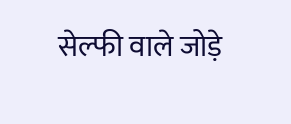सेल्फी वाले जोड़े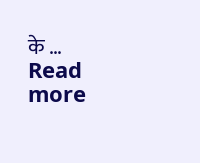के … Read more